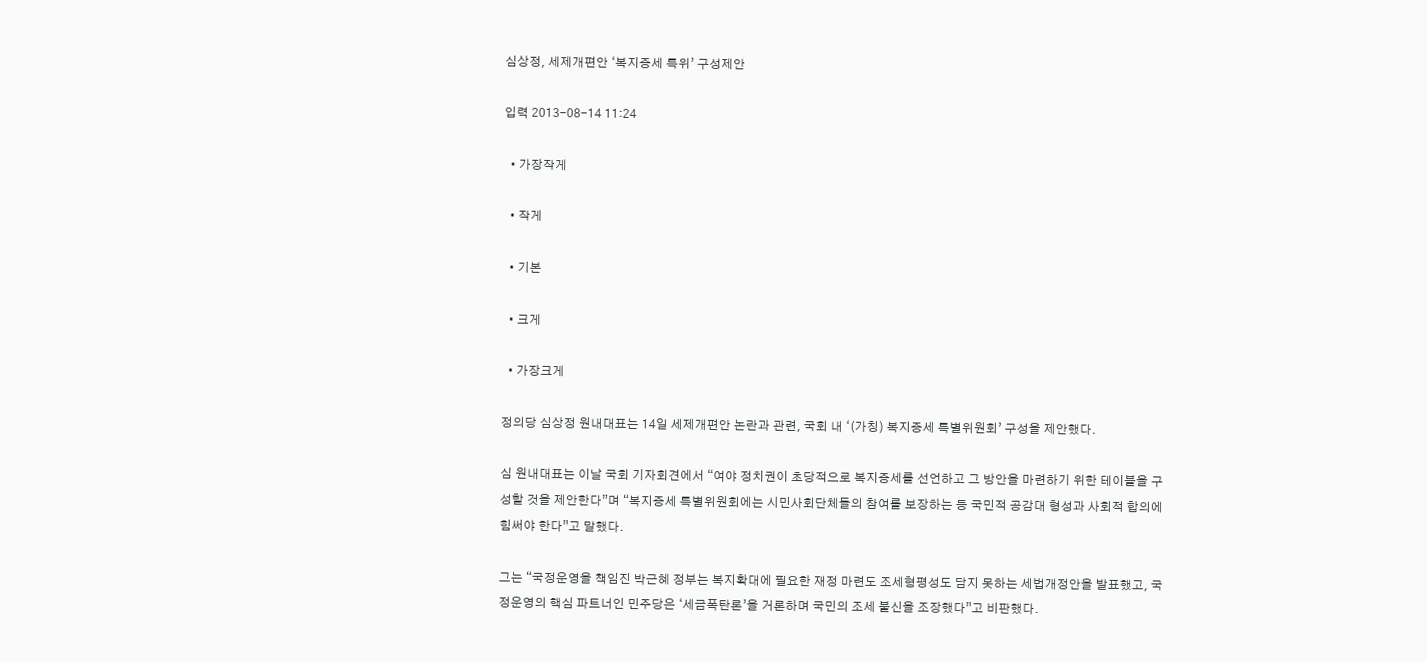심상정, 세제개편안 ‘복지증세 특위’ 구성제안

입력 2013-08-14 11:24

  • 가장작게

  • 작게

  • 기본

  • 크게

  • 가장크게

정의당 심상정 원내대표는 14일 세제개편안 논란과 관련, 국회 내 ‘(가칭) 복지증세 특별위원회’ 구성을 제안했다.

심 원내대표는 이날 국회 기자회견에서 “여야 정치권이 초당적으로 복지증세를 선언하고 그 방안을 마련하기 위한 테이블을 구성할 것을 제안한다”며 “복지증세 특별위원회에는 시민사회단체들의 참여를 보장하는 등 국민적 공감대 형성과 사회적 합의에 힘써야 한다”고 말했다.

그는 “국정운영을 책임진 박근혜 정부는 복지확대에 필요한 재정 마련도 조세형평성도 담지 못하는 세법개정안을 발표했고, 국정운영의 핵심 파트너인 민주당은 ‘세금폭탄론’을 거론하며 국민의 조세 불신을 조장했다”고 비판했다.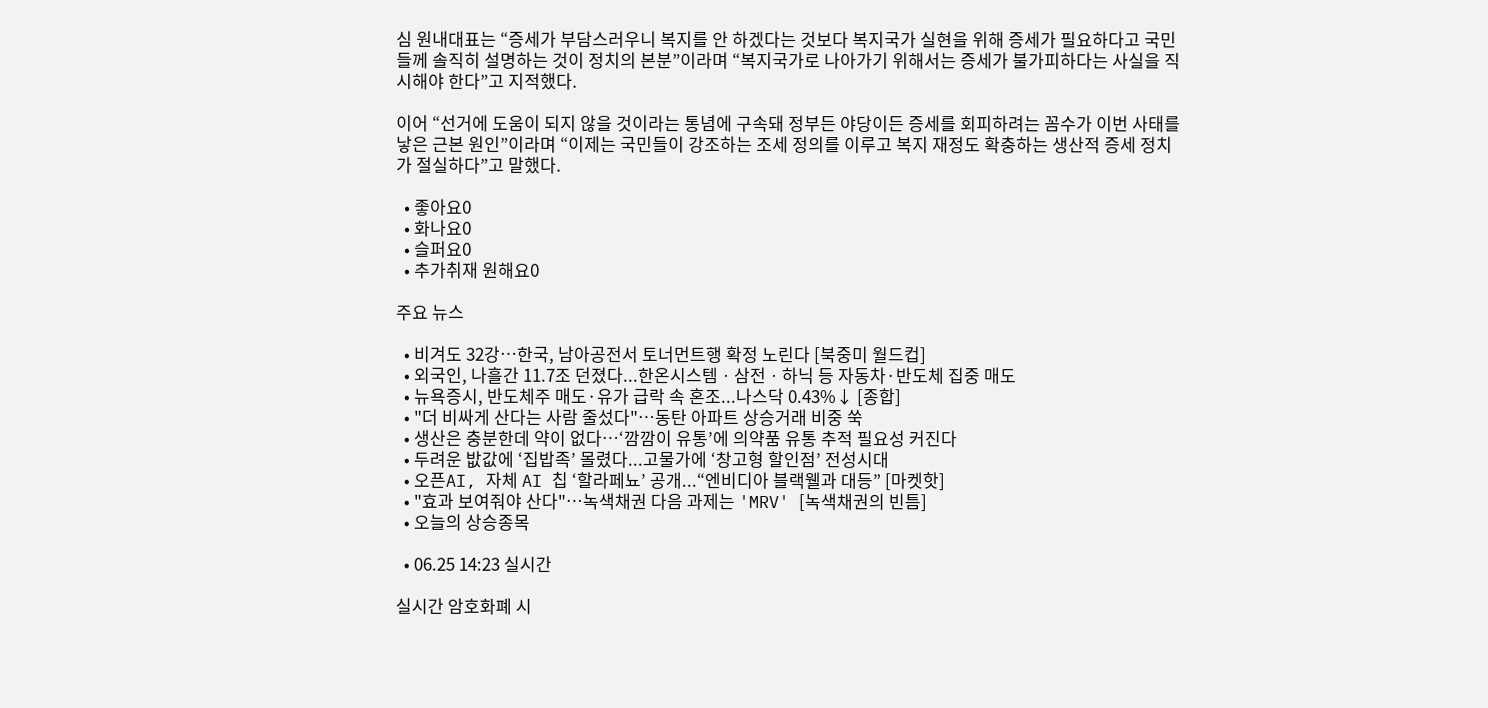심 원내대표는 “증세가 부담스러우니 복지를 안 하겠다는 것보다 복지국가 실현을 위해 증세가 필요하다고 국민들께 솔직히 설명하는 것이 정치의 본분”이라며 “복지국가로 나아가기 위해서는 증세가 불가피하다는 사실을 직시해야 한다”고 지적했다.

이어 “선거에 도움이 되지 않을 것이라는 통념에 구속돼 정부든 야당이든 증세를 회피하려는 꼼수가 이번 사태를 낳은 근본 원인”이라며 “이제는 국민들이 강조하는 조세 정의를 이루고 복지 재정도 확충하는 생산적 증세 정치가 절실하다”고 말했다.

  • 좋아요0
  • 화나요0
  • 슬퍼요0
  • 추가취재 원해요0

주요 뉴스

  • 비겨도 32강…한국, 남아공전서 토너먼트행 확정 노린다 [북중미 월드컵]
  • 외국인, 나흘간 11.7조 던졌다...한온시스템ㆍ삼전ㆍ하닉 등 자동차·반도체 집중 매도
  • 뉴욕증시, 반도체주 매도·유가 급락 속 혼조...나스닥 0.43%↓ [종합]
  • "더 비싸게 산다는 사람 줄섰다"…동탄 아파트 상승거래 비중 쑥
  • 생산은 충분한데 약이 없다…‘깜깜이 유통’에 의약품 유통 추적 필요성 커진다
  • 두려운 밦값에 ‘집밥족’ 몰렸다...고물가에 ‘창고형 할인점’ 전성시대
  • 오픈AI, 자체 AI 칩 ‘할라페뇨’ 공개...“엔비디아 블랙웰과 대등” [마켓핫]
  • "효과 보여줘야 산다"…녹색채권 다음 과제는 'MRV' [녹색채권의 빈틈]
  • 오늘의 상승종목

  • 06.25 14:23 실시간

실시간 암호화폐 시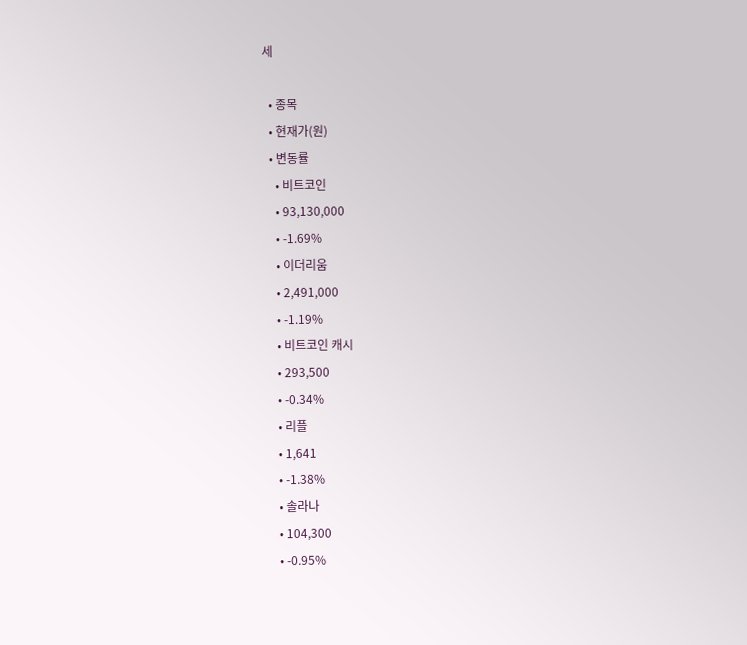세

  • 종목
  • 현재가(원)
  • 변동률
    • 비트코인
    • 93,130,000
    • -1.69%
    • 이더리움
    • 2,491,000
    • -1.19%
    • 비트코인 캐시
    • 293,500
    • -0.34%
    • 리플
    • 1,641
    • -1.38%
    • 솔라나
    • 104,300
    • -0.95%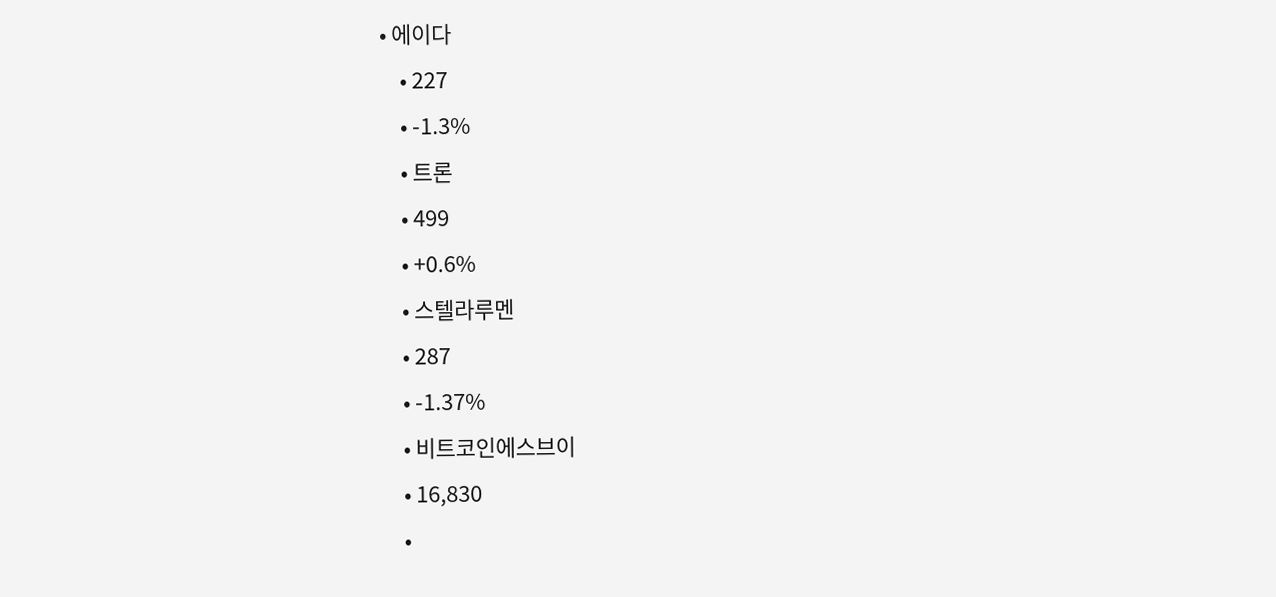• 에이다
    • 227
    • -1.3%
    • 트론
    • 499
    • +0.6%
    • 스텔라루멘
    • 287
    • -1.37%
    • 비트코인에스브이
    • 16,830
    •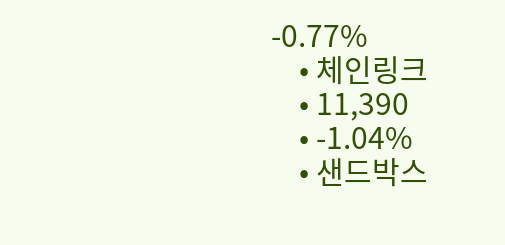-0.77%
    • 체인링크
    • 11,390
    • -1.04%
    • 샌드박스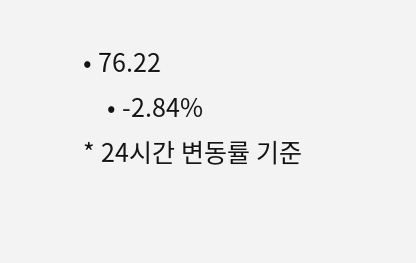• 76.22
    • -2.84%
* 24시간 변동률 기준